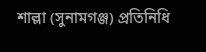শাল্লা (সুনামগঞ্জ) প্রতিনিধি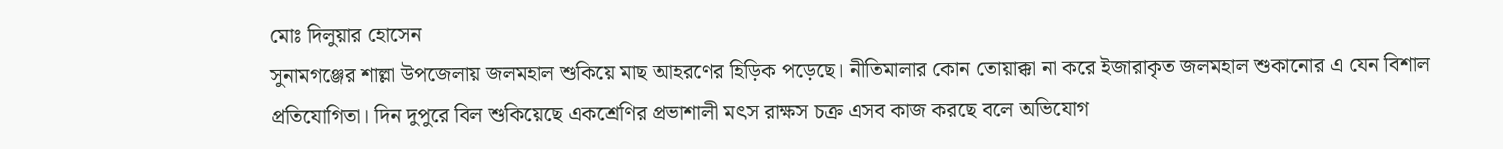মোঃ দিলুয়ার হোসেন
সুনামগঞ্জের শাল্লা উপজেলায় জলমহাল শুকিয়ে মাছ আহরণের হিড়িক পড়েছে। নীতিমালার কোন তোয়াক্কা না করে ইজারাকৃত জলমহাল শুকানোর এ যেন বিশাল প্রতিযোগিতা। দিন দুপুরে বিল শুকিয়েছে একশ্রেণির প্রভাশালী মৎস রাক্ষস চক্র এসব কাজ করছে বলে অভিযোগ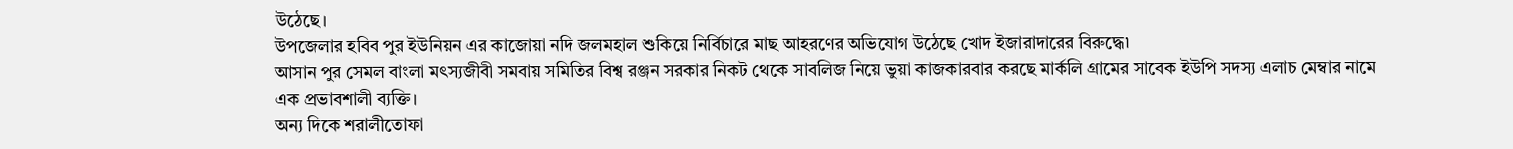উঠেছে।
উপজেলার হবিব পুর ইউনিয়ন এর কাজোয়া নদি জলমহাল শুকিয়ে নির্বিচারে মাছ আহরণের অভিযোগ উঠেছে খোদ ইজারাদারের বিরুদ্ধে৷
আসান পুর সেমল বাংলা মৎস্যজীবী সমবায় সমিতির বিশ্ব রঞ্জন সরকার নিকট থেকে সাবলিজ নিয়ে ভুয়া কাজকারবার করছে মার্কলি গ্রামের সাবেক ইউপি সদস্য এলাচ মেম্বার নামে এক প্রভাবশালী ব্যক্তি।
অন্য দিকে শরালীতোফা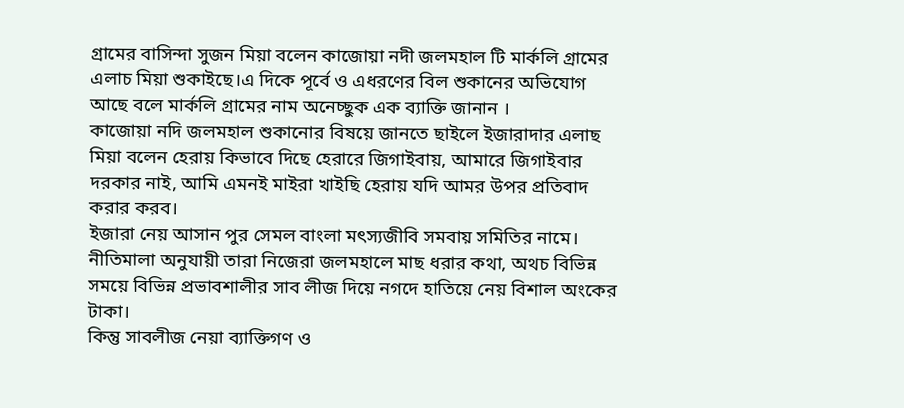গ্রামের বাসিন্দা সুজন মিয়া বলেন কাজোয়া নদী জলমহাল টি মার্কলি গ্রামের এলাচ মিয়া শুকাইছে।এ দিকে পূর্বে ও এধরণের বিল শুকানের অভিযোগ আছে বলে মার্কলি গ্রামের নাম অনেচ্ছুক এক ব্যাক্তি জানান ।
কাজোয়া নদি জলমহাল শুকানোর বিষয়ে জানতে ছাইলে ইজারাদার এলাছ মিয়া বলেন হেরায় কিভাবে দিছে হেরারে জিগাইবায়, আমারে জিগাইবার দরকার নাই, আমি এমনই মাইরা খাইছি হেরায় যদি আমর উপর প্রতিবাদ করার করব।
ইজারা নেয় আসান পুর সেমল বাংলা মৎস্যজীবি সমবায় সমিতির নামে। নীতিমালা অনুযায়ী তারা নিজেরা জলমহালে মাছ ধরার কথা, অথচ বিভিন্ন সময়ে বিভিন্ন প্রভাবশালীর সাব লীজ দিয়ে নগদে হাতিয়ে নেয় বিশাল অংকের টাকা।
কিন্তু সাবলীজ নেয়া ব্যাক্তিগণ ও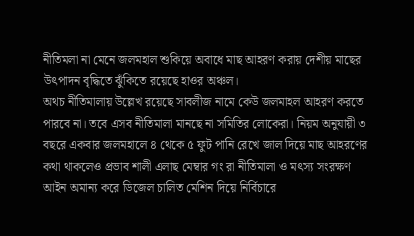নীতিমলা না মেনে জলমহাল শুকিয়ে অবাধে মাছ আহরণ করায় দেশীয় মাছের উৎপাদন বৃদ্ধিতে ঝুঁকিতে রয়েছে হাওর অঞ্চল।
অথচ নীতিমালায় উল্লেখ রয়েছে সাবলীজ নামে কেউ জলমাহল আহরণ করতে পারবে না। তবে এসব নীতিমালা মানছে না সমিতির লোকেরা। নিয়ম অনুযায়ী ৩ বছরে একবার জলমহালে ৪ থেকে ৫ ফুট পানি রেখে জাল দিয়ে মাছ আহরণের কথা থাকলেও প্রভাব শালী এলাছ মেম্বার গং রা নীতিমালা ও মৎস্য সংরক্ষণ আইন অমান্য করে ডিজেল চালিত মেশিন দিয়ে নির্বিচারে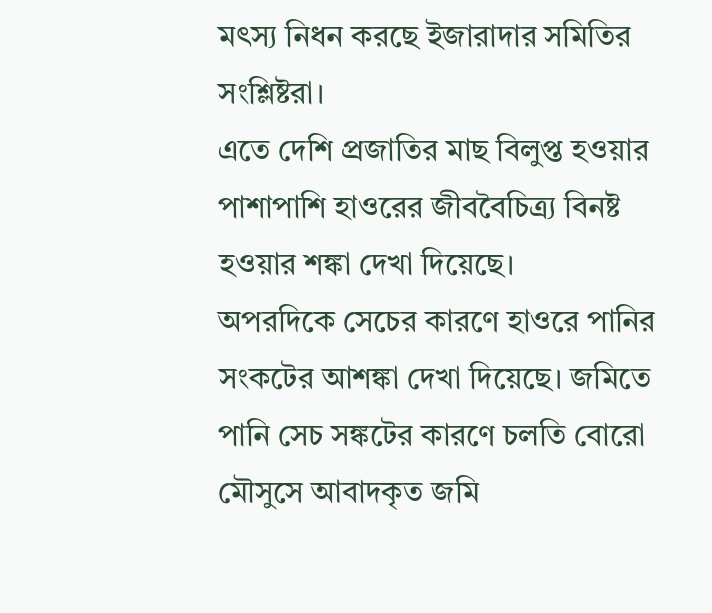মৎস্য নিধন করছে ইজারাদার সমিতির সংশ্লিষ্টরা।
এতে দেশি প্রজাতির মাছ বিলুপ্ত হওয়ার পাশাপাশি হাওরের জীববৈচিত্র্য বিনষ্ট হওয়ার শঙ্কা দেখা দিয়েছে।
অপরদিকে সেচের কারণে হাওরে পানির সংকটের আশঙ্কা দেখা দিয়েছে। জমিতে পানি সেচ সঙ্কটের কারণে চলতি বোরো মৌসুসে আবাদকৃত জমি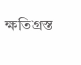ক্ষতিগ্রস্ত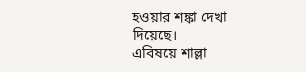হওয়ার শঙ্কা দেখা দিয়েছে।
এবিষয়ে শাল্লা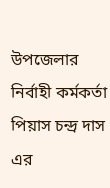উপজেলার নির্বাহী কর্মকর্তা পিয়াস চন্দ্র দাস এর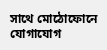সাথে মোঠোফোনে যোগাযোগ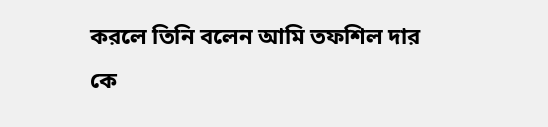করলে তিনি বলেন আমি তফশিল দার কে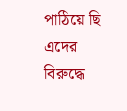পাঠিয়ে ছি এদের বিরুদ্ধে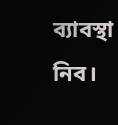ব্যাবস্থা নিব।